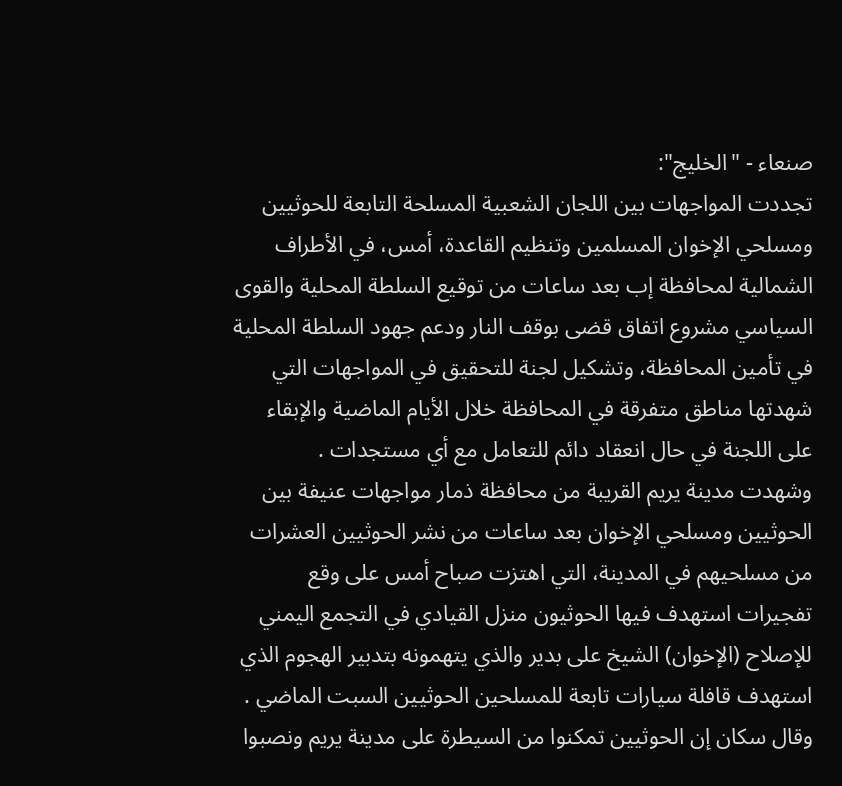صنعاء - "الخليج":
تجددت المواجهات بين اللجان الشعبية المسلحة التابعة للحوثيين ومسلحي الإخوان المسلمين وتنظيم القاعدة، أمس، في الأطراف الشمالية لمحافظة إب بعد ساعات من توقيع السلطة المحلية والقوى السياسي مشروع اتفاق قضى بوقف النار ودعم جهود السلطة المحلية في تأمين المحافظة، وتشكيل لجنة للتحقيق في المواجهات التي شهدتها مناطق متفرقة في المحافظة خلال الأيام الماضية والإبقاء على اللجنة في حال انعقاد دائم للتعامل مع أي مستجدات .
وشهدت مدينة يريم القريبة من محافظة ذمار مواجهات عنيفة بين الحوثيين ومسلحي الإخوان بعد ساعات من نشر الحوثيين العشرات من مسلحيهم في المدينة، التي اهتزت صباح أمس على وقع تفجيرات استهدف فيها الحوثيون منزل القيادي في التجمع اليمني للإصلاح (الإخوان) الشيخ على بدير والذي يتهمونه بتدبير الهجوم الذي استهدف قافلة سيارات تابعة للمسلحين الحوثيين السبت الماضي . وقال سكان إن الحوثيين تمكنوا من السيطرة على مدينة يريم ونصبوا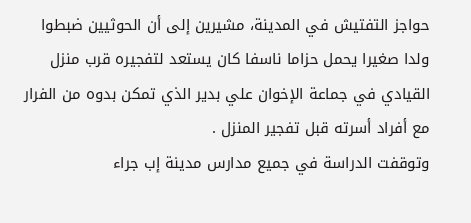حواجز التفتيش في المدينة، مشيرين إلى أن الحوثيين ضبطوا ولدا صغيرا يحمل حزاما ناسفا كان يستعد لتفجيره قرب منزل القيادي في جماعة الإخوان علي بدير الذي تمكن بدوه من الفرار مع أفراد أسرته قبل تفجير المنزل .
وتوقفت الدراسة في جميع مدارس مدينة إب جراء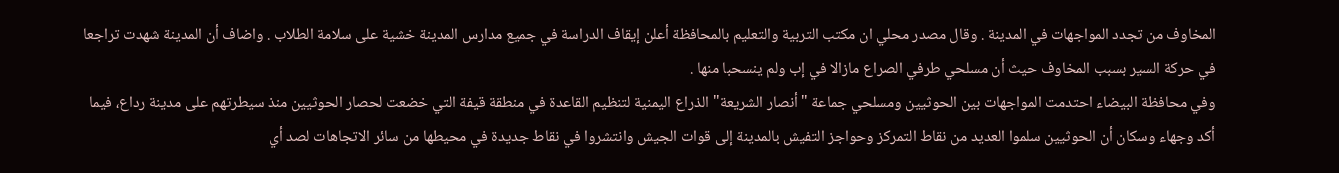المخاوف من تجدد المواجهات في المدينة . وقال مصدر محلي ان مكتب التربية والتعليم بالمحافظة أعلن إيقاف الدراسة في جميع مدارس المدينة خشية على سلامة الطلاب . واضاف أن المدينة شهدت تراجعا في حركة السير بسبب المخاوف حيث أن مسلحي طرفي الصراع مازالا في إب ولم ينسحبا منها .
وفي محافظة البيضاء احتدمت المواجهات بين الحوثيين ومسلحي جماعة "أنصار الشريعة" الذراع اليمنية لتنظيم القاعدة في منطقة قيفة التي خضعت لحصار الحوثيين منذ سيطرتهم على مدينة رداع، فيما أكد وجهاء وسكان أن الحوثيين سلموا العديد من نقاط التمركز وحواجز التفيش بالمدينة إلى قوات الجيش وانتشروا في نقاط جديدة في محيطها من سائر الاتجاهات لصد أي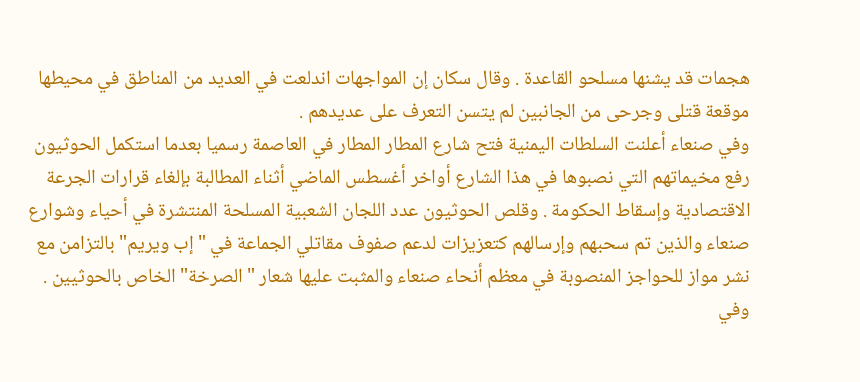هجمات قد يشنها مسلحو القاعدة . وقال سكان إن المواجهات اندلعت في العديد من المناطق في محيطها موقعة قتلى وجرحى من الجانبين لم يتسن التعرف على عديدهم .
وفي صنعاء أعلنت السلطات اليمنية فتح شارع المطار المطار في العاصمة رسميا بعدما استكمل الحوثيون رفع مخيماتهم التي نصبوها في هذا الشارع أواخر أغسطس الماضي أثناء المطالبة بإلغاء قرارات الجرعة الاقتصادية وإسقاط الحكومة . وقلص الحوثيون عدد اللجان الشعبية المسلحة المنتشرة في أحياء وشوارع صنعاء والذين تم سحبهم وإرسالهم كتعزيزات لدعم صفوف مقاتلي الجماعة في "إب ويريم" بالتزامن مع نشر مواز للحواجز المنصوبة في معظم أنحاء صنعاء والمثبت عليها شعار "الصرخة" الخاص بالحوثيين .
وفي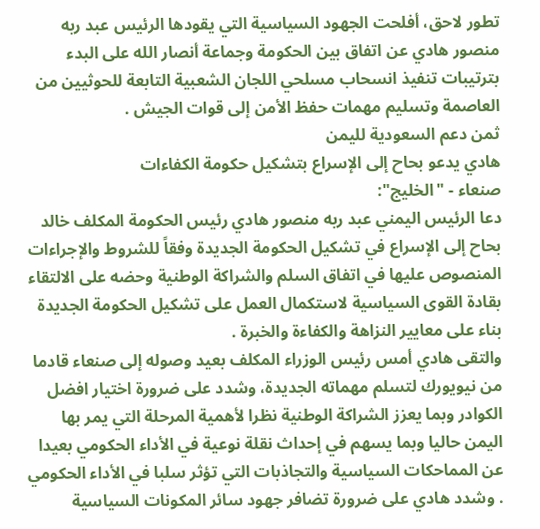تطور لاحق، أفلحت الجهود السياسية التي يقودها الرئيس عبد ربه منصور هادي عن اتفاق بين الحكومة وجماعة أنصار الله على البدء بترتيبات تنفيذ انسحاب مسلحي اللجان الشعبية التابعة للحوثيين من العاصمة وتسليم مهمات حفظ الأمن إلى قوات الجيش .
ثمن دعم السعودية لليمن
هادي يدعو بحاح إلى الإسراع بتشكيل حكومة الكفاءات
صنعاء - "الخليج":
دعا الرئيس اليمني عبد ربه منصور هادي رئيس الحكومة المكلف خالد بحاح إلى الإسراع في تشكيل الحكومة الجديدة وفقاً للشروط والإجراءات المنصوص عليها في اتفاق السلم والشراكة الوطنية وحضه على الالتقاء بقادة القوى السياسية لاستكمال العمل على تشكيل الحكومة الجديدة بناء على معايير النزاهة والكفاءة والخبرة .
والتقى هادي أمس رئيس الوزراء المكلف بعيد وصوله إلى صنعاء قادما من نيويورك لتسلم مهماته الجديدة، وشدد على ضرورة اختيار افضل الكوادر وبما يعزز الشراكة الوطنية نظرا لأهمية المرحلة التي يمر بها اليمن حاليا وبما يسهم في إحداث نقلة نوعية في الأداء الحكومي بعيدا عن المماحكات السياسية والتجاذبات التي تؤثر سلبا في الأداء الحكومي . وشدد هادي على ضرورة تضافر جهود سائر المكونات السياسية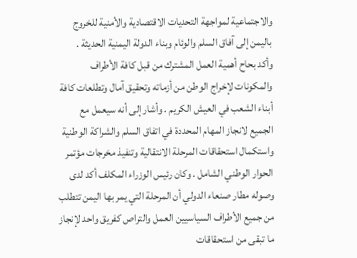والاجتماعية لمواجهة التحديات الاقتصادية والأمنية للخروج باليمن إلى آفاق السلم والوئام وبناء الدولة اليمنية الحديثة .
وأكد بحاح أهمية العمل المشترك من قبل كافة الأطراف والمكونات لإخراج الوطن من أزماته وتحقيق آمال وتطلعات كافة أبناء الشعب في العيش الكريم . وأشار إلى أنه سيعمل مع الجميع لانجاز المهام المحددة في اتفاق السلم والشراكة الوطنية واستكمال استحقاقات المرحلة الانتقالية وتنفيذ مخرجات مؤتمر الحوار الوطني الشامل . وكان رئيس الوزراء المكلف أكد لدى وصوله مطار صنعاء الدولي أن المرحلة التي يمر بها اليمن تتطلب من جميع الأطراف السياسيين العمل والتراص كفريق واحد لإنجاز ما تبقى من استحقاقات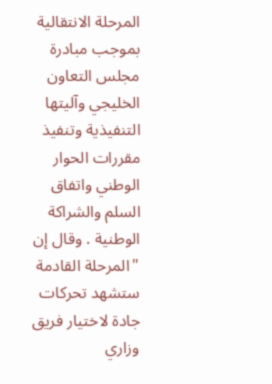المرحلة الانتقالية بموجب مبادرة مجلس التعاون الخليجي وآليتها التنفيذية وتنفيذ مقررات الحوار الوطني واتفاق السلم والشراكة الوطنية . وقال إن "المرحلة القادمة ستشهد تحركات جادة لاختيار فريق وزاري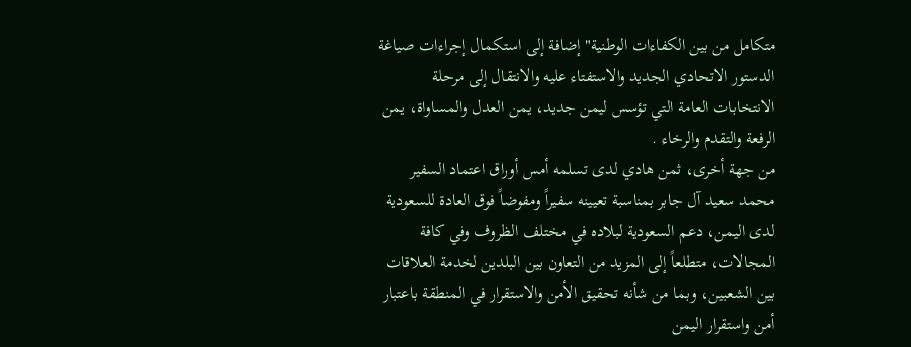متكامل من بين الكفاءات الوطنية" إضافة إلى استكمال إجراءات صياغة الدستور الاتحادي الجديد والاستفتاء عليه والانتقال إلى مرحلة الانتخابات العامة التي تؤسس ليمن جديد، يمن العدل والمساواة، يمن الرفعة والتقدم والرخاء .
من جهة أخرى، ثمن هادي لدى تسلمه أمس أوراق اعتماد السفير محمد سعيد آل جابر بمناسبة تعيينه سفيراً ومفوضاً فوق العادة للسعودية لدى اليمن، دعم السعودية لبلاده في مختلف الظروف وفي كافة المجالات، متطلعاً إلى المزيد من التعاون بين البلدين لخدمة العلاقات بين الشعبين، وبما من شأنه تحقيق الأمن والاستقرار في المنطقة باعتبار أمن واستقرار اليمن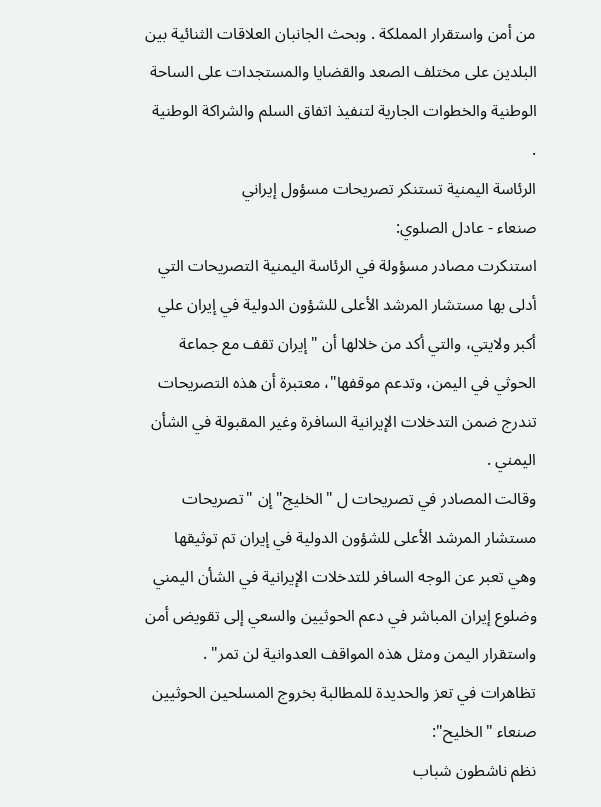من أمن واستقرار المملكة . وبحث الجانبان العلاقات الثنائية بين البلدين على مختلف الصعد والقضايا والمستجدات على الساحة الوطنية والخطوات الجارية لتنفيذ اتفاق السلم والشراكة الوطنية .
الرئاسة اليمنية تستنكر تصريحات مسؤول إيراني
صنعاء - عادل الصلوي:
استنكرت مصادر مسؤولة في الرئاسة اليمنية التصريحات التي أدلى بها مستشار المرشد الأعلى للشؤون الدولية في إيران علي أكبر ولايتي، والتي أكد من خلالها أن "إيران تقف مع جماعة الحوثي في اليمن، وتدعم موقفها"، معتبرة أن هذه التصريحات تندرج ضمن التدخلات الإيرانية السافرة وغير المقبولة في الشأن اليمني .
وقالت المصادر في تصريحات ل "الخليج" إن "تصريحات مستشار المرشد الأعلى للشؤون الدولية في إيران تم توثيقها وهي تعبر عن الوجه السافر للتدخلات الإيرانية في الشأن اليمني وضلوع إيران المباشر في دعم الحوثيين والسعي إلى تقويض أمن واستقرار اليمن ومثل هذه المواقف العدوانية لن تمر" .
تظاهرات في تعز والحديدة للمطالبة بخروج المسلحين الحوثيين
صنعاء "الخليح":
نظم ناشطون شباب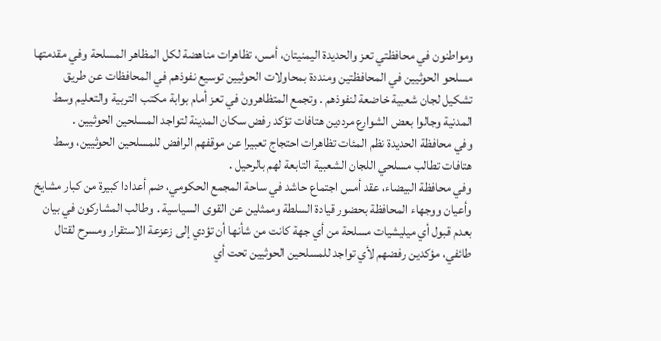ومواطنون في محافظتي تعز والحديدة اليمنيتان، أمس، تظاهرات مناهضة لكل المظاهر المسلحة وفي مقدمتها مسلحو الحوثيين في المحافظتين ومنددة بمحاولات الحوثيين توسيع نفوذهم في المحافظات عن طريق تشكيل لجان شعبية خاضعة لنفوذهم . وتجمع المتظاهرون في تعز أمام بوابة مكتب التربية والتعليم وسط المدنية وجالوا بعض الشوارع مرددين هتافات تؤكد رفض سكان المدينة لتواجد المسلحين الحوثيين .
وفي محافظة الحديدة نظم المئات تظاهرات احتجاج تعبيرا عن موقفهم الرافض للمسلحين الحوثيين، وسط هتافات تطالب مسلحي اللجان الشعبية التابعة لهم بالرحيل .
وفي محافظة البيضاء، عقد أمس اجتماع حاشد في ساحة المجمع الحكومي، ضم أعدادا كبيرة من كبار مشايخ وأعيان ووجهاء المحافظة بحضور قيادة السلطة وممثلين عن القوى السياسية . وطالب المشاركون في بيان بعدم قبول أي ميليشيات مسلحة من أي جهة كانت من شأنها أن تؤدي إلى زعزعة الاستقرار ومسرح لقتال طائفي، مؤكدين رفضهم لأي تواجد للمسلحين الحوثيين تحت أي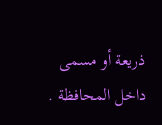ذريعة أو مسمى داخل المحافظة .